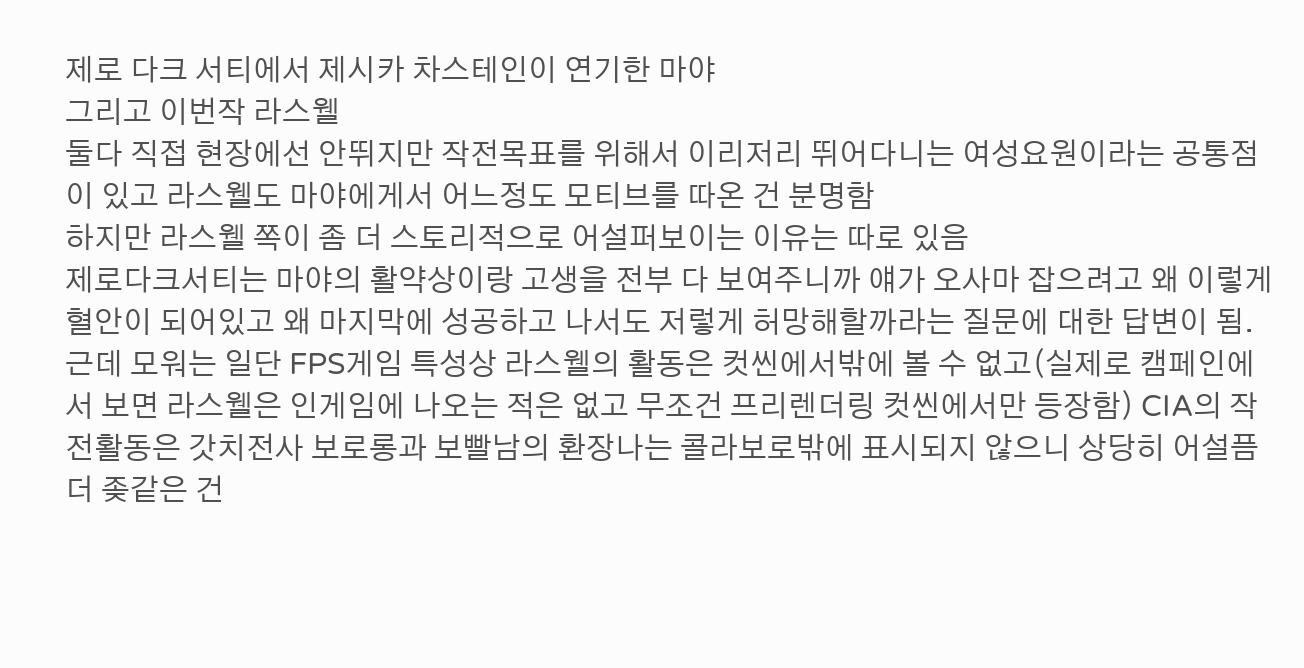제로 다크 서티에서 제시카 차스테인이 연기한 마야
그리고 이번작 라스웰
둘다 직접 현장에선 안뛰지만 작전목표를 위해서 이리저리 뛰어다니는 여성요원이라는 공통점이 있고 라스웰도 마야에게서 어느정도 모티브를 따온 건 분명함
하지만 라스웰 쪽이 좀 더 스토리적으로 어설퍼보이는 이유는 따로 있음
제로다크서티는 마야의 활약상이랑 고생을 전부 다 보여주니까 얘가 오사마 잡으려고 왜 이렇게 혈안이 되어있고 왜 마지막에 성공하고 나서도 저렇게 허망해할까라는 질문에 대한 답변이 됨.
근데 모워는 일단 FPS게임 특성상 라스웰의 활동은 컷씬에서밖에 볼 수 없고(실제로 캠페인에서 보면 라스웰은 인게임에 나오는 적은 없고 무조건 프리렌더링 컷씬에서만 등장함) CIA의 작전활동은 갓치전사 보로롱과 보빨남의 환장나는 콜라보로밖에 표시되지 않으니 상당히 어설픔
더 좆같은 건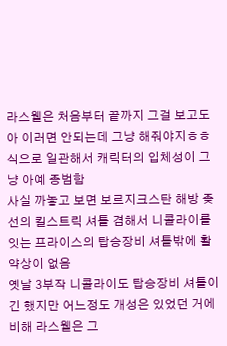라스웰은 처음부터 끝까지 그걸 보고도 아 이러면 안되는데 그냥 해줘야지ㅎㅎ 식으로 일관해서 캐릭터의 입체성이 그냥 아예 종범함
사실 까놓고 보면 보르지크스탄 해방 좆선의 킬스트릭 셔틀 겸해서 니콜라이를 잇는 프라이스의 탑승장비 셔틀밖에 활약상이 없음
옛날 3부작 니콜라이도 탑승장비 셔틀이긴 했지만 어느정도 개성은 있었던 거에 비해 라스웰은 그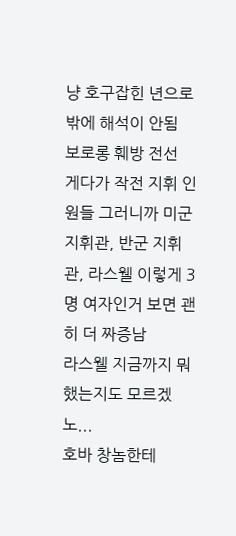냥 호구잡힌 년으로밖에 해석이 안됨
보로롱 훼방 전선
게다가 작전 지휘 인원들 그러니까 미군지휘관, 반군 지휘관, 라스웰 이렇게 3명 여자인거 보면 괜히 더 짜증남
라스웰 지금까지 뭐했는지도 모르겠노...
호바 창놈한테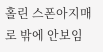홀린 스폰아지매로 밖에 안보임